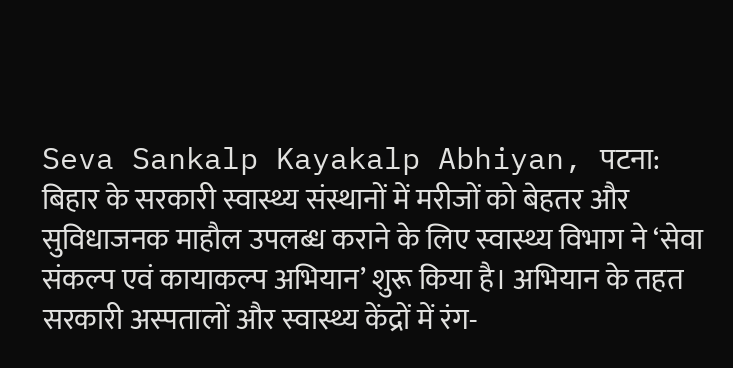Seva Sankalp Kayakalp Abhiyan, पटना: बिहार के सरकारी स्वास्थ्य संस्थानों में मरीजों को बेहतर और सुविधाजनक माहौल उपलब्ध कराने के लिए स्वास्थ्य विभाग ने ‘सेवा संकल्प एवं कायाकल्प अभियान’ शुरू किया है। अभियान के तहत सरकारी अस्पतालों और स्वास्थ्य केंद्रों में रंग-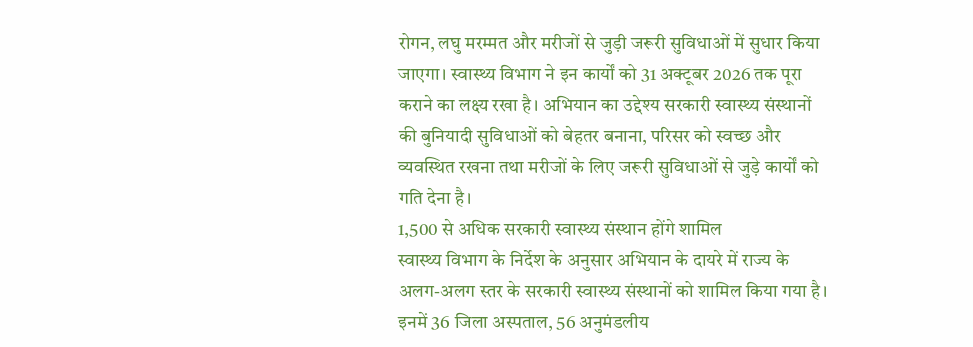रोगन, लघु मरम्मत और मरीजों से जुड़ी जरूरी सुविधाओं में सुधार किया जाएगा। स्वास्थ्य विभाग ने इन कार्यों को 31 अक्टूबर 2026 तक पूरा कराने का लक्ष्य रखा है। अभियान का उद्देश्य सरकारी स्वास्थ्य संस्थानों की बुनियादी सुविधाओं को बेहतर बनाना, परिसर को स्वच्छ और व्यवस्थित रखना तथा मरीजों के लिए जरूरी सुविधाओं से जुड़े कार्यों को गति देना है।
1,500 से अधिक सरकारी स्वास्थ्य संस्थान होंगे शामिल
स्वास्थ्य विभाग के निर्देश के अनुसार अभियान के दायरे में राज्य के अलग-अलग स्तर के सरकारी स्वास्थ्य संस्थानों को शामिल किया गया है। इनमें 36 जिला अस्पताल, 56 अनुमंडलीय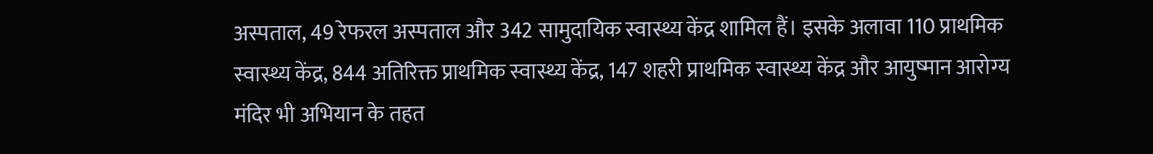अस्पताल, 49 रेफरल अस्पताल और 342 सामुदायिक स्वास्थ्य केंद्र शामिल हैं। इसके अलावा 110 प्राथमिक स्वास्थ्य केंद्र, 844 अतिरिक्त प्राथमिक स्वास्थ्य केंद्र, 147 शहरी प्राथमिक स्वास्थ्य केंद्र और आयुष्मान आरोग्य मंदिर भी अभियान के तहत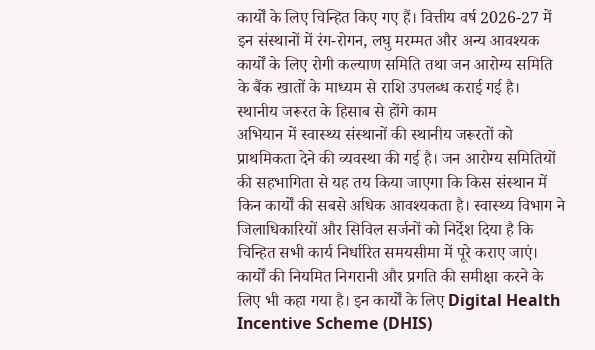कार्यों के लिए चिन्हित किए गए हैं। वित्तीय वर्ष 2026-27 में इन संस्थानों में रंग-रोगन, लघु मरम्मत और अन्य आवश्यक कार्यों के लिए रोगी कल्याण समिति तथा जन आरोग्य समिति के बैंक खातों के माध्यम से राशि उपलब्ध कराई गई है।
स्थानीय जरूरत के हिसाब से होंगे काम
अभियान में स्वास्थ्य संस्थानों की स्थानीय जरूरतों को प्राथमिकता देने की व्यवस्था की गई है। जन आरोग्य समितियों की सहभागिता से यह तय किया जाएगा कि किस संस्थान में किन कार्यों की सबसे अधिक आवश्यकता है। स्वास्थ्य विभाग ने जिलाधिकारियों और सिविल सर्जनों को निर्देश दिया है कि चिन्हित सभी कार्य निर्धारित समयसीमा में पूरे कराए जाएं। कार्यों की नियमित निगरानी और प्रगति की समीक्षा करने के लिए भी कहा गया है। इन कार्यों के लिए Digital Health Incentive Scheme (DHIS)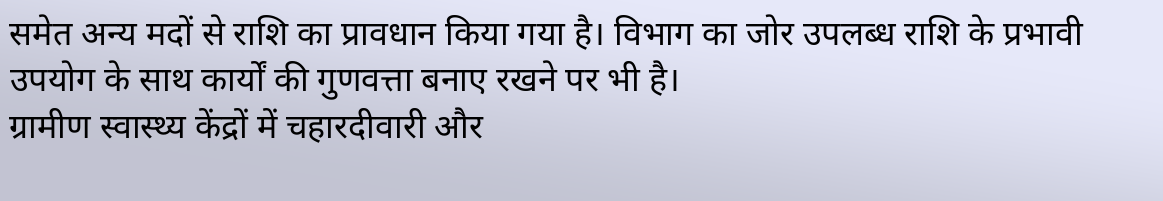समेत अन्य मदों से राशि का प्रावधान किया गया है। विभाग का जोर उपलब्ध राशि के प्रभावी उपयोग के साथ कार्यों की गुणवत्ता बनाए रखने पर भी है।
ग्रामीण स्वास्थ्य केंद्रों में चहारदीवारी और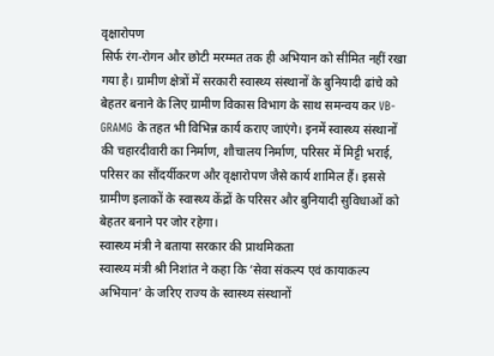वृक्षारोपण
सिर्फ रंग-रोगन और छोटी मरम्मत तक ही अभियान को सीमित नहीं रखा गया है। ग्रामीण क्षेत्रों में सरकारी स्वास्थ्य संस्थानों के बुनियादी ढांचे को बेहतर बनाने के लिए ग्रामीण विकास विभाग के साथ समन्वय कर VB-GRAMG के तहत भी विभिन्न कार्य कराए जाएंगे। इनमें स्वास्थ्य संस्थानों की चहारदीवारी का निर्माण, शौचालय निर्माण, परिसर में मिट्टी भराई, परिसर का सौंदर्यीकरण और वृक्षारोपण जैसे कार्य शामिल हैं। इससे ग्रामीण इलाकों के स्वास्थ्य केंद्रों के परिसर और बुनियादी सुविधाओं को बेहतर बनाने पर जोर रहेगा।
स्वास्थ्य मंत्री ने बताया सरकार की प्राथमिकता
स्वास्थ्य मंत्री श्री निशांत ने कहा कि ‘सेवा संकल्प एवं कायाकल्प अभियान’ के जरिए राज्य के स्वास्थ्य संस्थानों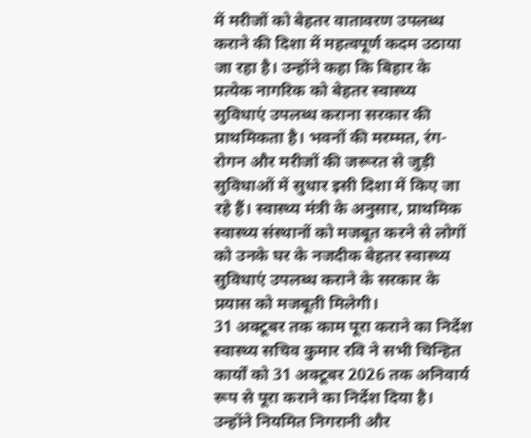में मरीजों को बेहतर वातावरण उपलब्ध कराने की दिशा में महत्वपूर्ण कदम उठाया जा रहा है। उन्होंने कहा कि बिहार के प्रत्येक नागरिक को बेहतर स्वास्थ्य सुविधाएं उपलब्ध कराना सरकार की प्राथमिकता है। भवनों की मरम्मत, रंग-रोगन और मरीजों की जरूरत से जुड़ी सुविधाओं में सुधार इसी दिशा में किए जा रहे हैं। स्वास्थ्य मंत्री के अनुसार, प्राथमिक स्वास्थ्य संस्थानों को मजबूत करने से लोगों को उनके घर के नजदीक बेहतर स्वास्थ्य सुविधाएं उपलब्ध कराने के सरकार के प्रयास को मजबूती मिलेगी।
31 अक्टूबर तक काम पूरा कराने का निर्देश
स्वास्थ्य सचिव कुमार रवि ने सभी चिन्हित कार्यों को 31 अक्टूबर 2026 तक अनिवार्य रूप से पूरा कराने का निर्देश दिया है। उन्होंने नियमित निगरानी और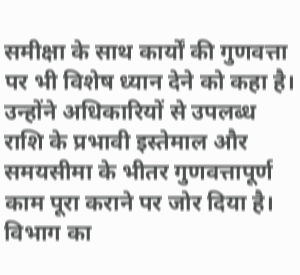समीक्षा के साथ कार्यों की गुणवत्ता पर भी विशेष ध्यान देने को कहा है। उन्होंने अधिकारियों से उपलब्ध राशि के प्रभावी इस्तेमाल और समयसीमा के भीतर गुणवत्तापूर्ण काम पूरा कराने पर जोर दिया है। विभाग का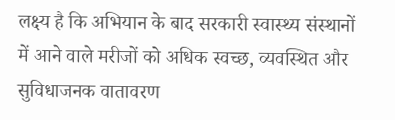लक्ष्य है कि अभियान के बाद सरकारी स्वास्थ्य संस्थानों में आने वाले मरीजों को अधिक स्वच्छ, व्यवस्थित और सुविधाजनक वातावरण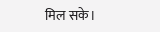मिल सके।